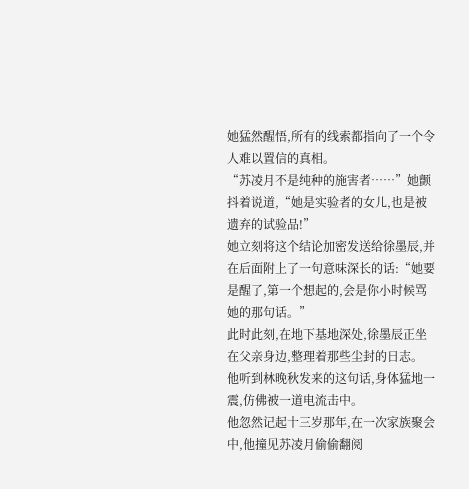她猛然醒悟,所有的线索都指向了一个令人难以置信的真相。
“苏凌月不是纯种的施害者……”她颤抖着说道,“她是实验者的女儿,也是被遗弃的试验品!”
她立刻将这个结论加密发送给徐墨辰,并在后面附上了一句意味深长的话:“她要是醒了,第一个想起的,会是你小时候骂她的那句话。”
此时此刻,在地下基地深处,徐墨辰正坐在父亲身边,整理着那些尘封的日志。
他听到林晚秋发来的这句话,身体猛地一震,仿佛被一道电流击中。
他忽然记起十三岁那年,在一次家族聚会中,他撞见苏凌月偷偷翻阅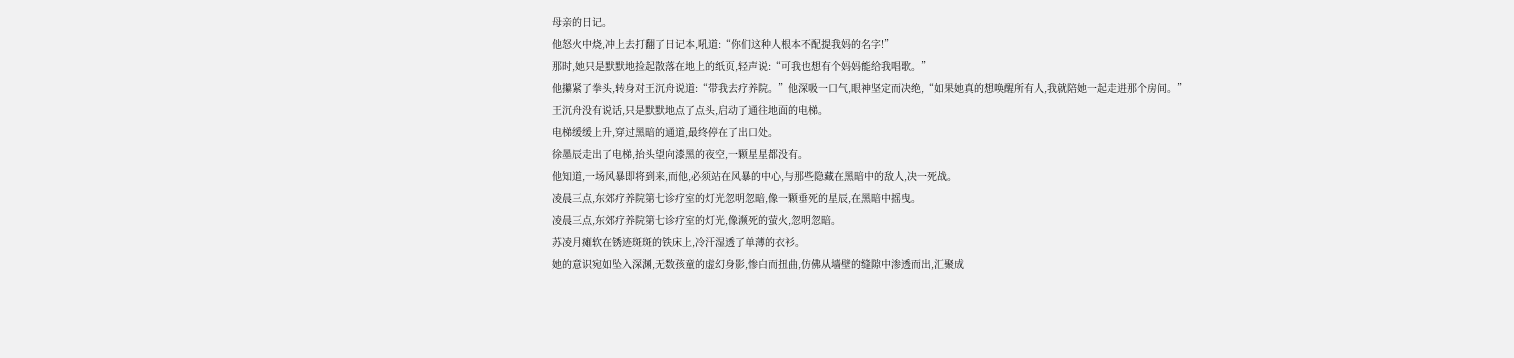母亲的日记。
他怒火中烧,冲上去打翻了日记本,吼道:“你们这种人根本不配提我妈的名字!”
那时,她只是默默地捡起散落在地上的纸页,轻声说:“可我也想有个妈妈能给我唱歌。”
他攥紧了拳头,转身对王沉舟说道:“带我去疗养院。”他深吸一口气,眼神坚定而决绝,“如果她真的想唤醒所有人,我就陪她一起走进那个房间。”
王沉舟没有说话,只是默默地点了点头,启动了通往地面的电梯。
电梯缓缓上升,穿过黑暗的通道,最终停在了出口处。
徐墨辰走出了电梯,抬头望向漆黑的夜空,一颗星星都没有。
他知道,一场风暴即将到来,而他,必须站在风暴的中心,与那些隐藏在黑暗中的敌人,决一死战。
凌晨三点,东郊疗养院第七诊疗室的灯光忽明忽暗,像一颗垂死的星辰,在黑暗中摇曳。
凌晨三点,东郊疗养院第七诊疗室的灯光,像濒死的萤火,忽明忽暗。
苏凌月瘫软在锈迹斑斑的铁床上,冷汗湿透了单薄的衣衫。
她的意识宛如坠入深渊,无数孩童的虚幻身影,惨白而扭曲,仿佛从墙壁的缝隙中渗透而出,汇聚成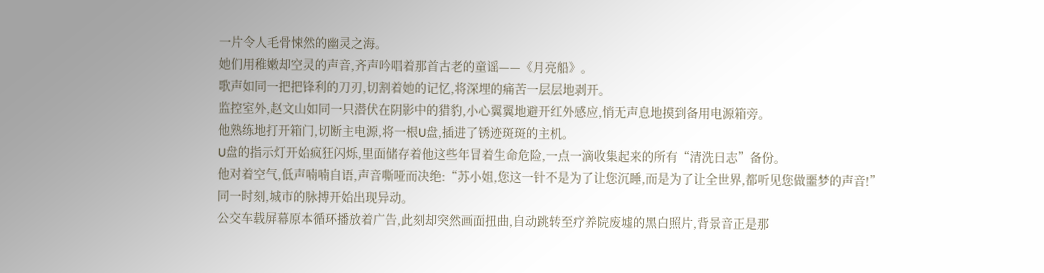一片令人毛骨悚然的幽灵之海。
她们用稚嫩却空灵的声音,齐声吟唱着那首古老的童谣——《月亮船》。
歌声如同一把把锋利的刀刃,切割着她的记忆,将深埋的痛苦一层层地剥开。
监控室外,赵文山如同一只潜伏在阴影中的猎豹,小心翼翼地避开红外感应,悄无声息地摸到备用电源箱旁。
他熟练地打开箱门,切断主电源,将一根U盘,插进了锈迹斑斑的主机。
U盘的指示灯开始疯狂闪烁,里面储存着他这些年冒着生命危险,一点一滴收集起来的所有“清洗日志”备份。
他对着空气,低声喃喃自语,声音嘶哑而决绝:“苏小姐,您这一针不是为了让您沉睡,而是为了让全世界,都听见您做噩梦的声音!”
同一时刻,城市的脉搏开始出现异动。
公交车载屏幕原本循环播放着广告,此刻却突然画面扭曲,自动跳转至疗养院废墟的黑白照片,背景音正是那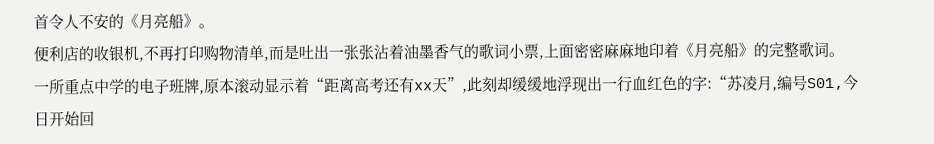首令人不安的《月亮船》。
便利店的收银机,不再打印购物清单,而是吐出一张张沾着油墨香气的歌词小票,上面密密麻麻地印着《月亮船》的完整歌词。
一所重点中学的电子班牌,原本滚动显示着“距离高考还有xx天”,此刻却缓缓地浮现出一行血红色的字:“苏凌月,编号S01,今日开始回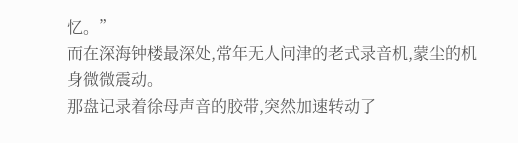忆。”
而在深海钟楼最深处,常年无人问津的老式录音机,蒙尘的机身微微震动。
那盘记录着徐母声音的胶带,突然加速转动了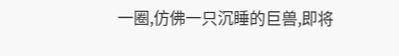一圈,仿佛一只沉睡的巨兽,即将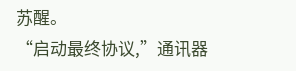苏醒。
“启动最终协议,”通讯器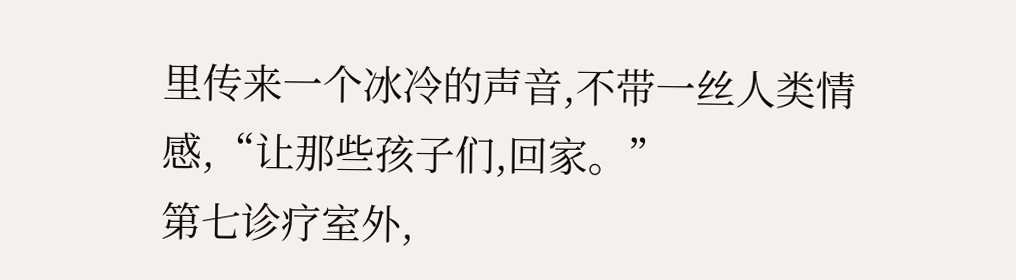里传来一个冰冷的声音,不带一丝人类情感,“让那些孩子们,回家。”
第七诊疗室外,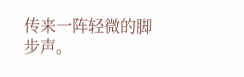传来一阵轻微的脚步声。